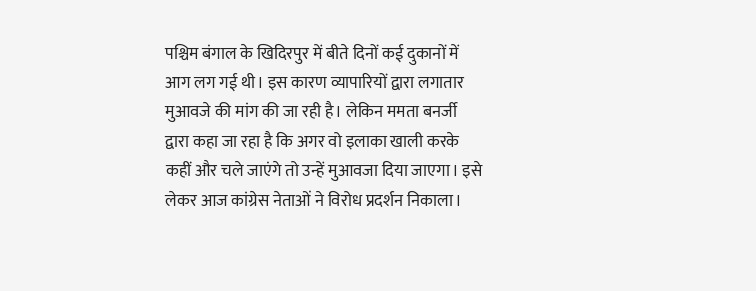पश्चिम बंगाल के खिदिरपुर में बीते दिनों कई दुकानों में आग लग गई थी। इस कारण व्यापारियों द्वारा लगातार मुआवजे की मांग की जा रही है। लेकिन ममता बनर्जी द्वारा कहा जा रहा है कि अगर वो इलाका खाली करके कहीं और चले जाएंगे तो उन्हें मुआवजा दिया जाएगा। इसे लेकर आज कांग्रेस नेताओं ने विरोध प्रदर्शन निकाला।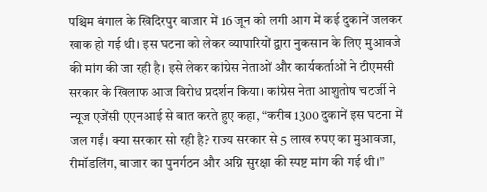पश्चिम बंगाल के खिदिरपुर बाजार में 16 जून को लगी आग में कई दुकानें जलकर खाक हो गई थी। इस घटना को लेकर व्यापारियों द्वारा नुकसान के लिए मुआवजे की मांग की जा रही है। इसे लेकर कांग्रेस नेताओं और कार्यकर्ताओं ने टीएमसी सरकार के खिलाफ आज विरोध प्रदर्शन किया। कांग्रेस नेता आशुतोष चटर्जी ने न्यूज एजेंसी एएनआई से बात करते हुए कहा, “करीब 1300 दुकानें इस घटना में जल गईं। क्या सरकार सो रही है? राज्य सरकार से 5 लाख रुपए का मुआवजा, रीमॉडलिंग, बाजार का पुनर्गठन और अग्नि सुरक्षा की स्पष्ट मांग की गई थी।”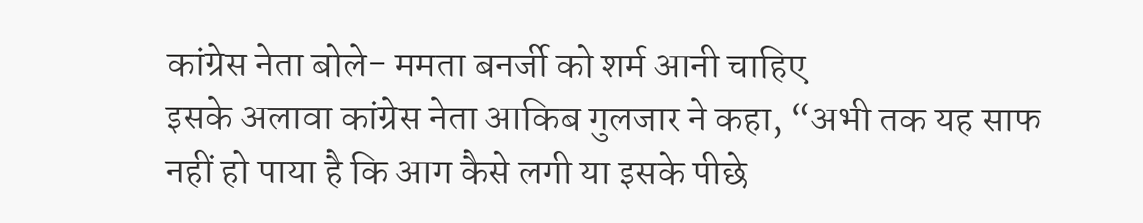कांग्रेस नेता बोले- ममता बनर्जी को शर्म आनी चाहिए
इसके अलावा कांग्रेस नेता आकिब गुलजार ने कहा, “अभी तक यह साफ नहीं हो पाया है कि आग कैसे लगी या इसके पीछे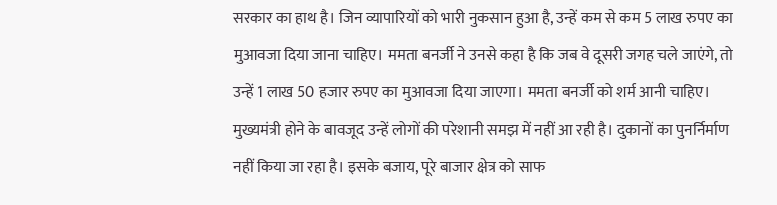सरकार का हाथ है। जिन व्यापारियों को भारी नुकसान हुआ है, उन्हें कम से कम 5 लाख रुपए का मुआवजा दिया जाना चाहिए। ममता बनर्जी ने उनसे कहा है कि जब वे दूसरी जगह चले जाएंगे, तो उन्हें 1 लाख 50 हजार रुपए का मुआवजा दिया जाएगा। ममता बनर्जी को शर्म आनी चाहिए। मुख्यमंत्री होने के बावजूद उन्हें लोगों की परेशानी समझ में नहीं आ रही है। दुकानों का पुनर्निर्माण नहीं किया जा रहा है। इसके बजाय, पूरे बाजार क्षेत्र को साफ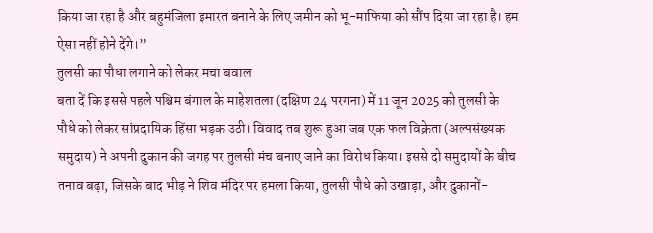किया जा रहा है और बहुमंजिला इमारत बनाने के लिए जमीन को भू-माफिया को सौंप दिया जा रहा है। हम ऐसा नहीं होने देंगे।”
तुलसी का पौधा लगाने को लेकर मचा बवाल
बता दें कि इससे पहले पश्चिम बंगाल के माहेशतला (दक्षिण 24 परगना) में 11 जून 2025 को तुलसी के पौधे को लेकर सांप्रदायिक हिंसा भड़क उठी। विवाद तब शुरू हुआ जब एक फल विक्रेता (अल्पसंख्यक समुदाय) ने अपनी दुकान की जगह पर तुलसी मंच बनाए जाने का विरोध किया। इससे दो समुदायों के बीच तनाव बढ़ा, जिसके बाद भीड़ ने शिव मंदिर पर हमला किया, तुलसी पौधे को उखाड़ा, और दुकानों-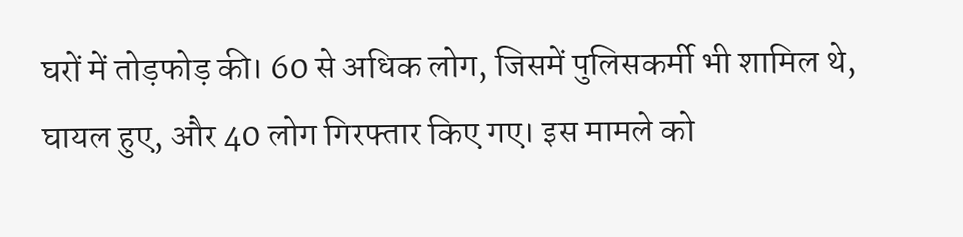घरों में तोड़फोड़ की। 60 से अधिक लोग, जिसमें पुलिसकर्मी भी शामिल थे, घायल हुए, और 40 लोग गिरफ्तार किए गए। इस मामले को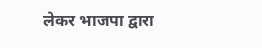लेकर भाजपा द्वारा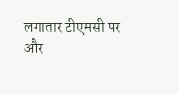लगातार टीएमसी पर और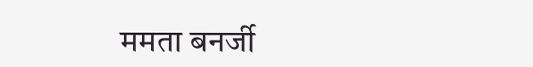ममता बनर्जी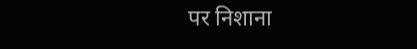पर निशाना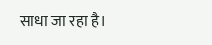साधा जा रहा है।